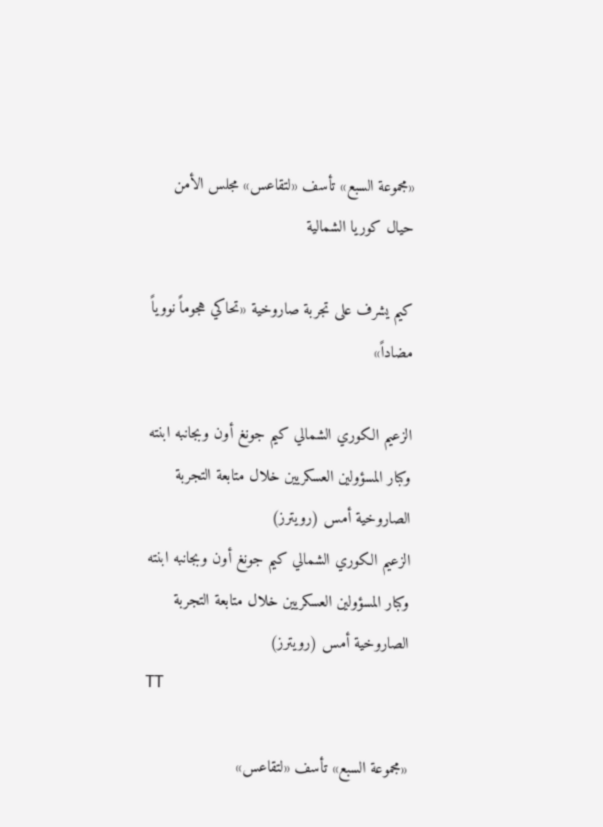«مجموعة السبع» تأسف «لتقاعس» مجلس الأمن حيال كوريا الشمالية

كيم يشرف على تجربة صاروخية «تحاكي هجوماً نووياً مضاداً»

الزعيم الكوري الشمالي كيم جونغ أون وبجانبه ابنته وكبار المسؤولين العسكريين خلال متابعة التجربة الصاروخية أمس (رويترز)
الزعيم الكوري الشمالي كيم جونغ أون وبجانبه ابنته وكبار المسؤولين العسكريين خلال متابعة التجربة الصاروخية أمس (رويترز)
TT

«مجموعة السبع» تأسف «لتقاعس»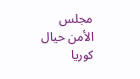مجلس الأمن حيال كوريا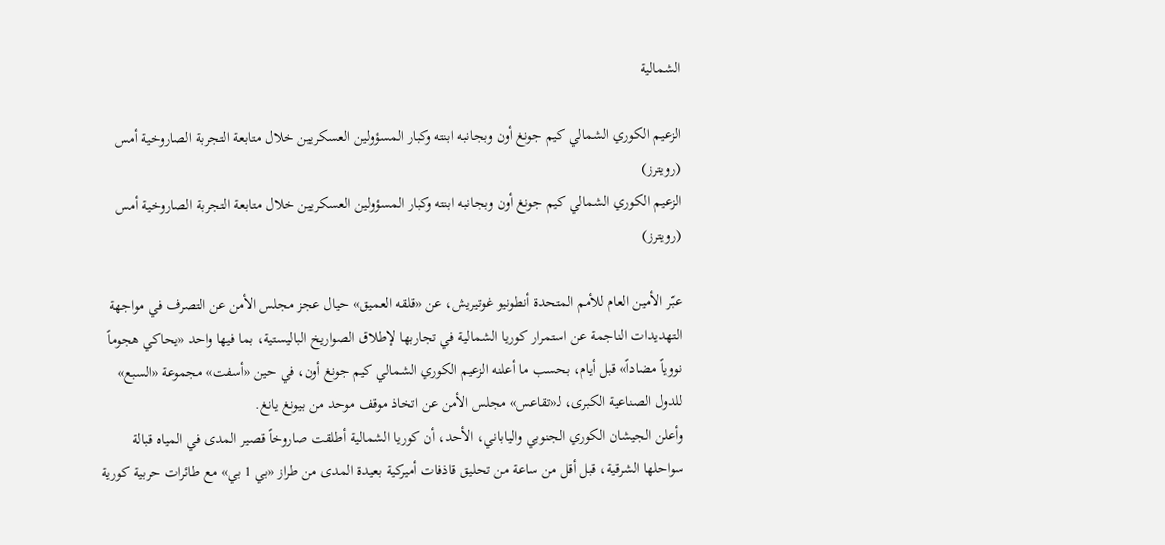الشمالية

الزعيم الكوري الشمالي كيم جونغ أون وبجانبه ابنته وكبار المسؤولين العسكريين خلال متابعة التجربة الصاروخية أمس (رويترز)
الزعيم الكوري الشمالي كيم جونغ أون وبجانبه ابنته وكبار المسؤولين العسكريين خلال متابعة التجربة الصاروخية أمس (رويترز)

عبّر الأمين العام للأمم المتحدة أنطونيو غوتيريش، عن «قلقه العميق» حيال عجز مجلس الأمن عن التصرف في مواجهة التهديدات الناجمة عن استمرار كوريا الشمالية في تجاربها لإطلاق الصواريخ الباليستية، بما فيها واحد «يحاكي هجوماً نووياً مضاداً» قبل أيام، بحسب ما أعلنه الزعيم الكوري الشمالي كيم جونغ أون، في حين «أسفت» مجموعة «السبع» للدول الصناعية الكبرى، لـ«تقاعس» مجلس الأمن عن اتخاذ موقف موحد من بيونغ يانغ.
وأعلن الجيشان الكوري الجنوبي والياباني، الأحد، أن كوريا الشمالية أطلقت صاروخاً قصير المدى في المياه قبالة سواحلها الشرقية، قبل أقل من ساعة من تحليق قاذفات أميركية بعيدة المدى من طراز «بي 1 بي» مع طائرات حربية كورية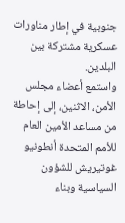جنوبية في إطار مناورات عسكرية مشتركة بين البلدين.
واستمع أعضاء مجلس الأمن، الاثنين، إلى إحاطة من مساعد الأمين العام للأمم المتحدة أنطونيو غوتيريش للشؤون السياسية وبناء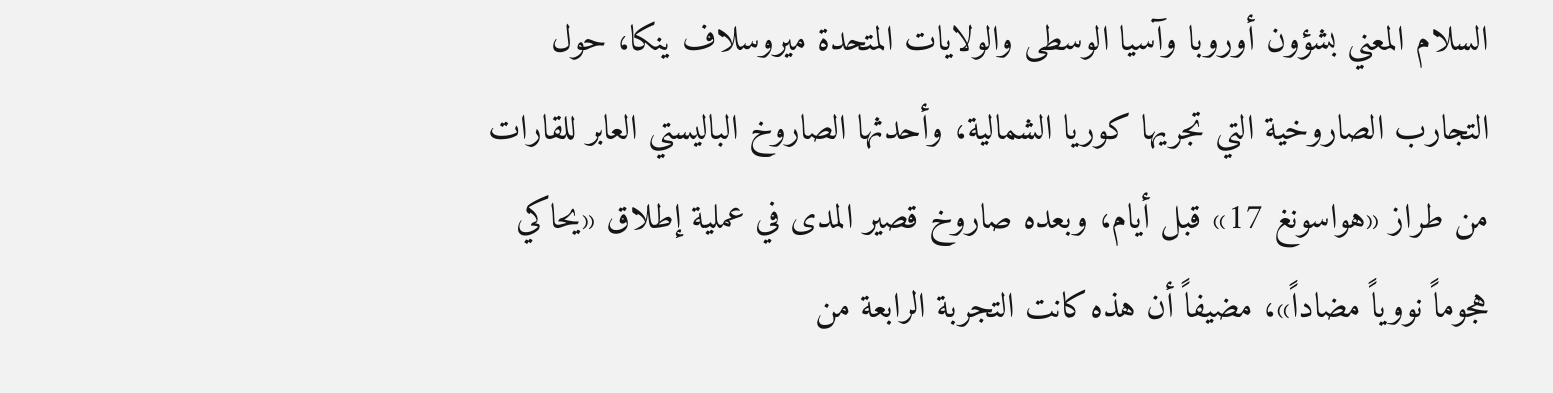السلام المعني بشؤون أوروبا وآسيا الوسطى والولايات المتحدة ميروسلاف ينكا، حول التجارب الصاروخية التي تجريها كوريا الشمالية، وأحدثها الصاروخ الباليستي العابر للقارات من طراز «هواسونغ 17» قبل أيام، وبعده صاروخ قصير المدى في عملية إطلاق «يحاكي هجوماً نووياً مضاداً»، مضيفاً أن هذه كانت التجربة الرابعة من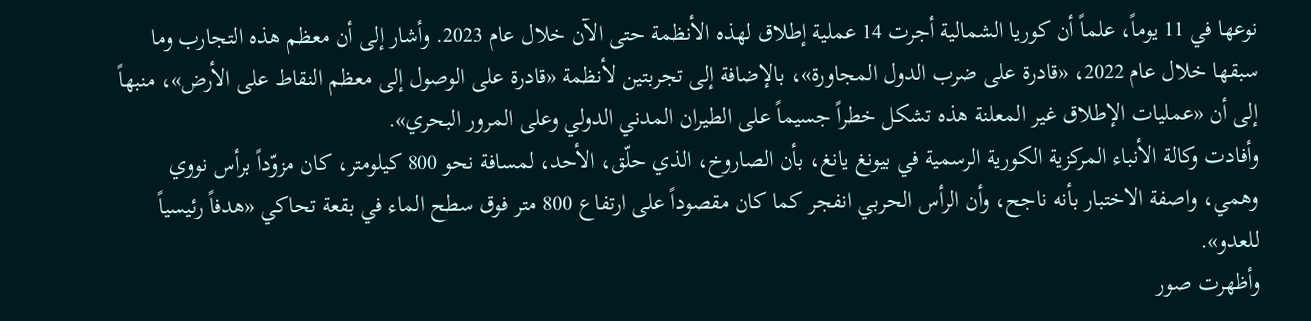نوعها في 11 يوماً، علماً أن كوريا الشمالية أجرت 14 عملية إطلاق لهذه الأنظمة حتى الآن خلال عام 2023. وأشار إلى أن معظم هذه التجارب وما سبقها خلال عام 2022، «قادرة على ضرب الدول المجاورة»، بالإضافة إلى تجربتين لأنظمة «قادرة على الوصول إلى معظم النقاط على الأرض»، منبهاً إلى أن «عمليات الإطلاق غير المعلنة هذه تشكل خطراً جسيماً على الطيران المدني الدولي وعلى المرور البحري».
وأفادت وكالة الأنباء المركزية الكورية الرسمية في بيونغ يانغ، بأن الصاروخ، الذي حلّق، الأحد، لمسافة نحو 800 كيلومتر، كان مزوّداً برأس نووي وهمي، واصفة الاختبار بأنه ناجح، وأن الرأس الحربي انفجر كما كان مقصوداً على ارتفاع 800 متر فوق سطح الماء في بقعة تحاكي «هدفاً رئيسياً للعدو».
وأظهرت صور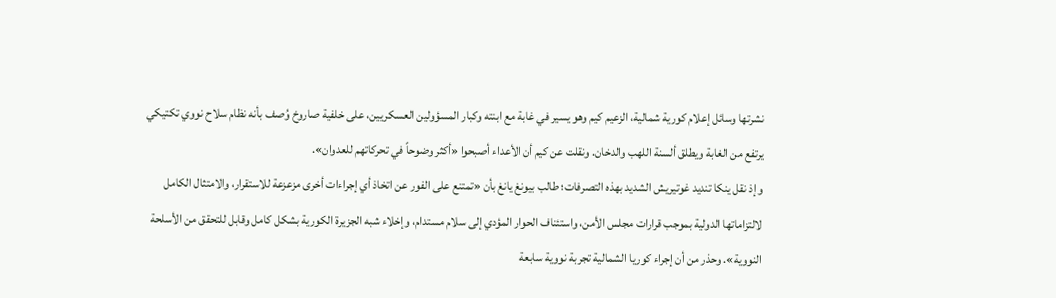نشرتها وسائل إعلام كورية شمالية، الزعيم كيم وهو يسير في غابة مع ابنته وكبار المسؤولين العسكريين، على خلفية صاروخ وُصف بأنه نظام سلاح نووي تكتيكي يرتفع من الغابة ويطلق ألسنة اللهب والدخان. ونقلت عن كيم أن الأعداء أصبحوا «أكثر وضوحاً في تحركاتهم للعدوان».
وإذ نقل ينكا تنديد غوتيريش الشديد بهذه التصرفات؛ طالب بيونغ يانغ بأن «تمتنع على الفور عن اتخاذ أي إجراءات أخرى مزعزعة للاستقرار، والامتثال الكامل لالتزاماتها الدولية بموجب قرارات مجلس الأمن، واستئناف الحوار المؤدي إلى سلام مستدام، وإخلاء شبه الجزيرة الكورية بشكل كامل وقابل للتحقق من الأسلحة النووية». وحذر من أن إجراء كوريا الشمالية تجربة نووية سابعة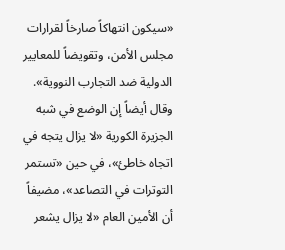«سيكون انتهاكاً صارخاً لقرارات مجلس الأمن، وتقويضاً للمعايير الدولية ضد التجارب النووية». وقال أيضاً إن الوضع في شبه الجزيرة الكورية «لا يزال يتجه في اتجاه خاطئ»، في حين «تستمر التوترات في التصاعد»، مضيفاً أن الأمين العام «لا يزال يشعر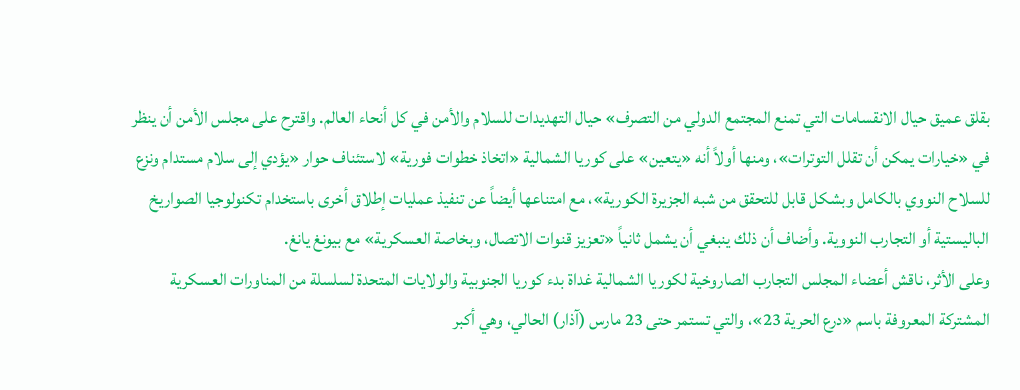بقلق عميق حيال الانقسامات التي تمنع المجتمع الدولي من التصرف» حيال التهديدات للسلام والأمن في كل أنحاء العالم. واقترح على مجلس الأمن أن ينظر في «خيارات يمكن أن تقلل التوترات»، ومنها أولاً أنه «يتعين» على كوريا الشمالية «اتخاذ خطوات فورية» لاستئناف حوار «يؤدي إلى سلام مستدام ونزع للسلاح النووي بالكامل وبشكل قابل للتحقق من شبه الجزيرة الكورية»، مع امتناعها أيضاً عن تنفيذ عمليات إطلاق أخرى باستخدام تكنولوجيا الصواريخ الباليستية أو التجارب النووية. وأضاف أن ذلك ينبغي أن يشمل ثانياً «تعزيز قنوات الاتصال، وبخاصة العسكرية» مع بيونغ يانغ.
وعلى الأثر، ناقش أعضاء المجلس التجارب الصاروخية لكوريا الشمالية غداة بدء كوريا الجنوبية والولايات المتحدة لسلسلة من المناورات العسكرية المشتركة المعروفة باسم «درع الحرية 23»، والتي تستمر حتى 23 مارس (آذار) الحالي، وهي أكبر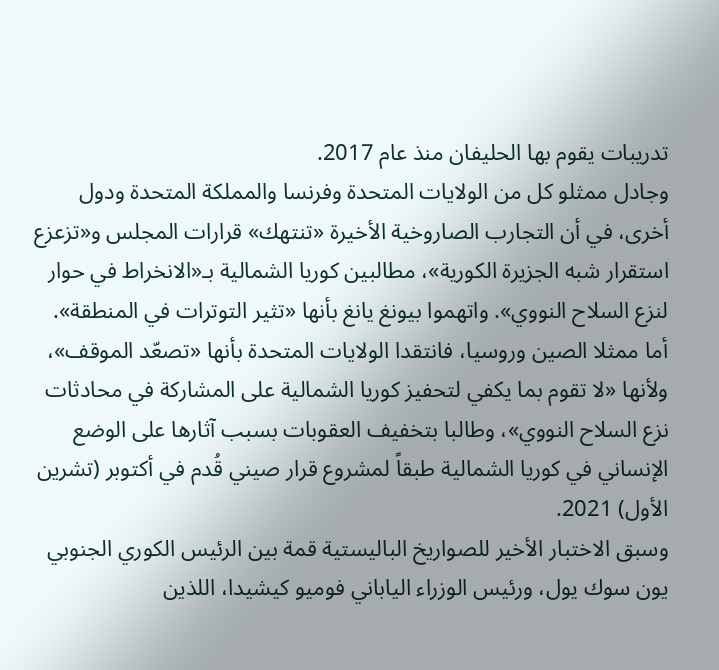تدريبات يقوم بها الحليفان منذ عام 2017.
وجادل ممثلو كل من الولايات المتحدة وفرنسا والمملكة المتحدة ودول أخرى، في أن التجارب الصاروخية الأخيرة «تنتهك» قرارات المجلس و«تزعزع استقرار شبه الجزيرة الكورية»، مطالبين كوريا الشمالية بـ«الانخراط في حوار لنزع السلاح النووي». واتهموا بيونغ يانغ بأنها «تثير التوترات في المنطقة».
أما ممثلا الصين وروسيا، فانتقدا الولايات المتحدة بأنها «تصعّد الموقف»، ولأنها «لا تقوم بما يكفي لتحفيز كوريا الشمالية على المشاركة في محادثات نزع السلاح النووي»، وطالبا بتخفيف العقوبات بسبب آثارها على الوضع الإنساني في كوريا الشمالية طبقاً لمشروع قرار صيني قُدم في أكتوبر (تشرين الأول) 2021.
وسبق الاختبار الأخير للصواريخ الباليستية قمة بين الرئيس الكوري الجنوبي يون سوك يول، ورئيس الوزراء الياباني فوميو كيشيدا، اللذين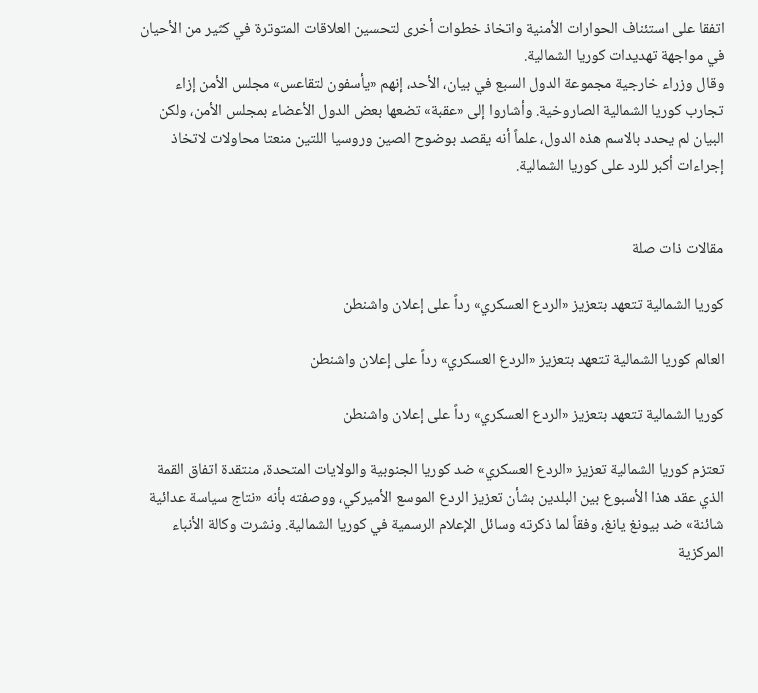اتفقا على استئناف الحوارات الأمنية واتخاذ خطوات أخرى لتحسين العلاقات المتوترة في كثير من الأحيان في مواجهة تهديدات كوريا الشمالية.
وقال وزراء خارجية مجموعة الدول السبع في بيان، الأحد، إنهم «يأسفون لتقاعس» مجلس الأمن إزاء تجارب كوريا الشمالية الصاروخية. وأشاروا إلى «عقبة» تضعها بعض الدول الأعضاء بمجلس الأمن، ولكن البيان لم يحدد بالاسم هذه الدول، علماً أنه يقصد بوضوح الصين وروسيا اللتين منعتا محاولات لاتخاذ إجراءات أكبر للرد على كوريا الشمالية.


مقالات ذات صلة

كوريا الشمالية تتعهد بتعزيز «الردع العسكري» رداً على إعلان واشنطن

العالم كوريا الشمالية تتعهد بتعزيز «الردع العسكري» رداً على إعلان واشنطن

كوريا الشمالية تتعهد بتعزيز «الردع العسكري» رداً على إعلان واشنطن

تعتزم كوريا الشمالية تعزيز «الردع العسكري» ضد كوريا الجنوبية والولايات المتحدة، منتقدة اتفاق القمة الذي عقد هذا الأسبوع بين البلدين بشأن تعزيز الردع الموسع الأميركي، ووصفته بأنه «نتاج سياسة عدائية شائنة» ضد بيونغ يانغ، وفقاً لما ذكرته وسائل الإعلام الرسمية في كوريا الشمالية. ونشرت وكالة الأنباء المركزية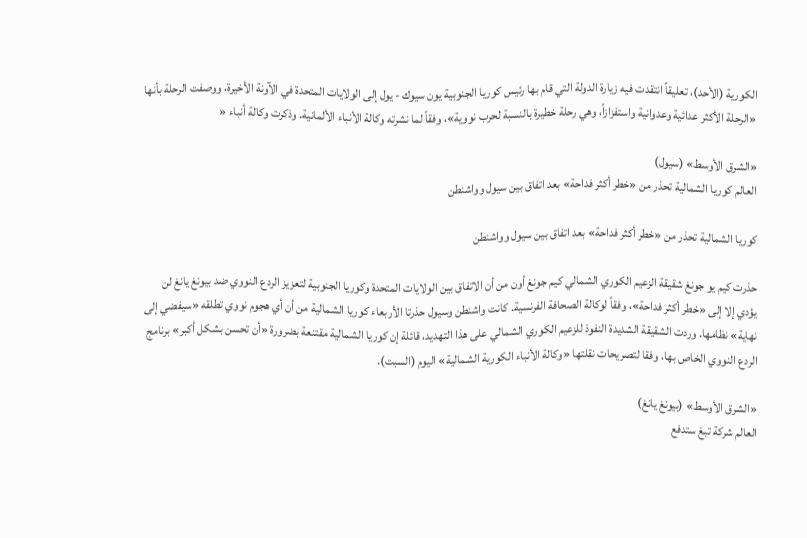الكورية (الأحد)، تعليقاً انتقدت فيه زيارة الدولة التي قام بها رئيس كوريا الجنوبية يون سيوك - يول إلى الولايات المتحدة في الآونة الأخيرة، ووصفت الرحلة بأنها «الرحلة الأكثر عدائية وعدوانية واستفزازاً، وهي رحلة خطيرة بالنسبة لحرب نووية»، وفقاً لما نشرته وكالة الأنباء الألمانية. وذكرت وكالة أنباء «

«الشرق الأوسط» (سيول)
العالم كوريا الشمالية تحذر من «خطر أكثر فداحة» بعد اتفاق بين سيول وواشنطن

كوريا الشمالية تحذر من «خطر أكثر فداحة» بعد اتفاق بين سيول وواشنطن

حذرت كيم يو جونغ شقيقة الزعيم الكوري الشمالي كيم جونغ أون من أن الاتفاق بين الولايات المتحدة وكوريا الجنوبية لتعزيز الردع النووي ضد بيونغ يانغ لن يؤدي إلا إلى «خطر أكثر فداحة»، وفقاً لوكالة الصحافة الفرنسية. كانت واشنطن وسيول حذرتا الأربعاء كوريا الشمالية من أن أي هجوم نووي تطلقه «سيفضي إلى نهاية» نظامها. وردت الشقيقة الشديدة النفوذ للزعيم الكوري الشمالي على هذا التهديد، قائلة إن كوريا الشمالية مقتنعة بضرورة «أن تحسن بشكل أكبر» برنامج الردع النووي الخاص بها، وفقا لتصريحات نقلتها «وكالة الأنباء الكورية الشمالية» اليوم (السبت).

«الشرق الأوسط» (بيونغ يانغ)
العالم شركة تبغ ستدفع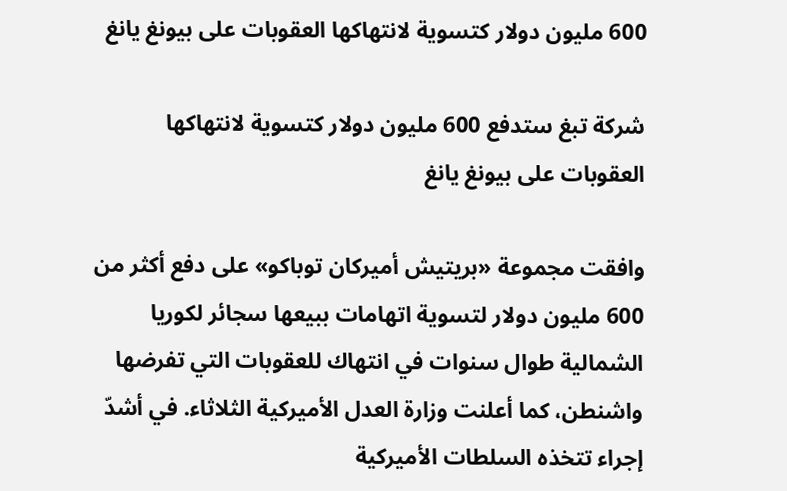600 مليون دولار كتسوية لانتهاكها العقوبات على بيونغ يانغ

شركة تبغ ستدفع 600 مليون دولار كتسوية لانتهاكها العقوبات على بيونغ يانغ

وافقت مجموعة «بريتيش أميركان توباكو» على دفع أكثر من 600 مليون دولار لتسوية اتهامات ببيعها سجائر لكوريا الشمالية طوال سنوات في انتهاك للعقوبات التي تفرضها واشنطن، كما أعلنت وزارة العدل الأميركية الثلاثاء. في أشدّ إجراء تتخذه السلطات الأميركية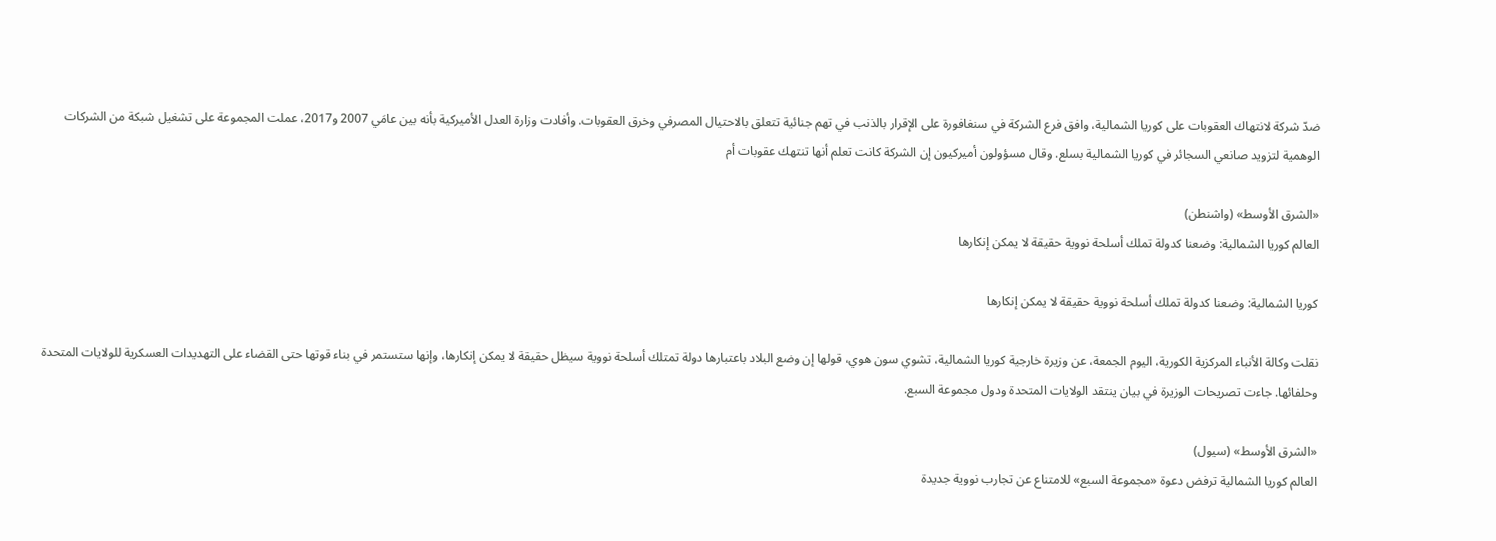ضدّ شركة لانتهاك العقوبات على كوريا الشمالية، وافق فرع الشركة في سنغافورة على الإقرار بالذنب في تهم جنائية تتعلق بالاحتيال المصرفي وخرق العقوبات. وأفادت وزارة العدل الأميركية بأنه بين عامَي 2007 و2017، عملت المجموعة على تشغيل شبكة من الشركات الوهمية لتزويد صانعي السجائر في كوريا الشمالية بسلع. وقال مسؤولون أميركيون إن الشركة كانت تعلم أنها تنتهك عقوبات أم

«الشرق الأوسط» (واشنطن)
العالم كوريا الشمالية: وضعنا كدولة تملك أسلحة نووية حقيقة لا يمكن إنكارها

كوريا الشمالية: وضعنا كدولة تملك أسلحة نووية حقيقة لا يمكن إنكارها

نقلت وكالة الأنباء المركزية الكورية، اليوم الجمعة، عن وزيرة خارجية كوريا الشمالية، تشوي سون هوي، قولها إن وضع البلاد باعتبارها دولة تمتلك أسلحة نووية سيظل حقيقة لا يمكن إنكارها، وإنها ستستمر في بناء قوتها حتى القضاء على التهديدات العسكرية للولايات المتحدة وحلفائها. جاءت تصريحات الوزيرة في بيان ينتقد الولايات المتحدة ودول مجموعة السبع.

«الشرق الأوسط» (سيول)
العالم كوريا الشمالية ترفض دعوة «مجموعة السبع» للامتناع عن تجارب نووية جديدة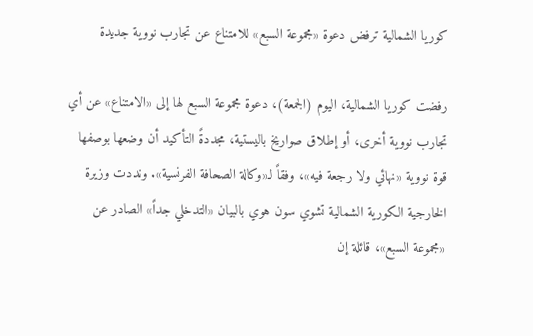كوريا الشمالية ترفض دعوة «مجموعة السبع» للامتناع عن تجارب نووية جديدة

رفضت كوريا الشمالية، اليوم (الجمعة)، دعوة مجموعة السبع لها إلى «الامتناع» عن أي تجارب نووية أخرى، أو إطلاق صواريخ باليستية، مجددةً التأكيد أن وضعها بوصفها قوة نووية «نهائي ولا رجعة فيه»، وفقاً لـ«وكالة الصحافة الفرنسية». ونددت وزيرة الخارجية الكورية الشمالية تشوي سون هوي بالبيان «التدخلي جداً» الصادر عن «مجموعة السبع»، قائلة إن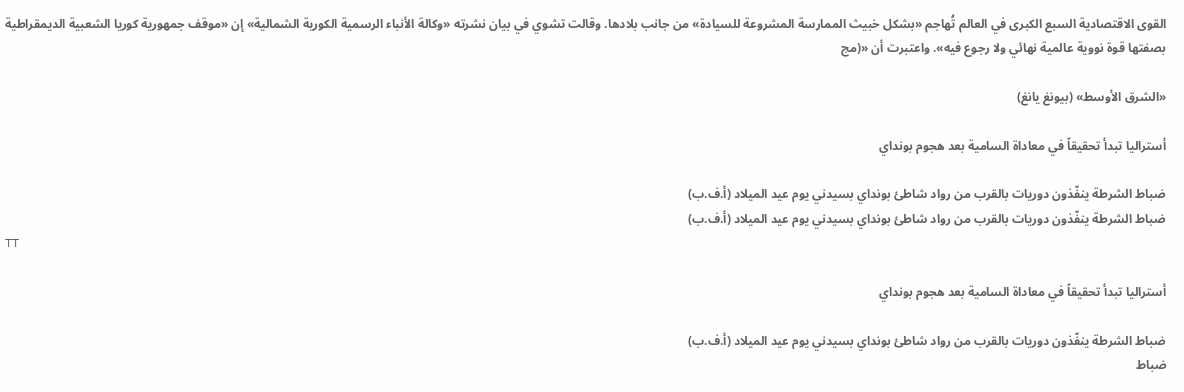القوى الاقتصادية السبع الكبرى في العالم تُهاجم «بشكل خبيث الممارسة المشروعة للسيادة» من جانب بلادها. وقالت تشوي في بيان نشرته «وكالة الأنباء الرسمية الكورية الشمالية» إن «موقف جمهورية كوريا الشعبية الديمقراطية بصفتها قوة نووية عالمية نهائي ولا رجوع فيه». واعتبرت أن «(مج

«الشرق الأوسط» (بيونغ يانغ)

أستراليا تبدأ تحقيقاً في معاداة السامية بعد هجوم بونداي

ضباط الشرطة ينفّذون دوريات بالقرب من رواد شاطئ بونداي بسيدني يوم عيد الميلاد (أ.ف.ب)
ضباط الشرطة ينفّذون دوريات بالقرب من رواد شاطئ بونداي بسيدني يوم عيد الميلاد (أ.ف.ب)
TT

أستراليا تبدأ تحقيقاً في معاداة السامية بعد هجوم بونداي

ضباط الشرطة ينفّذون دوريات بالقرب من رواد شاطئ بونداي بسيدني يوم عيد الميلاد (أ.ف.ب)
ضباط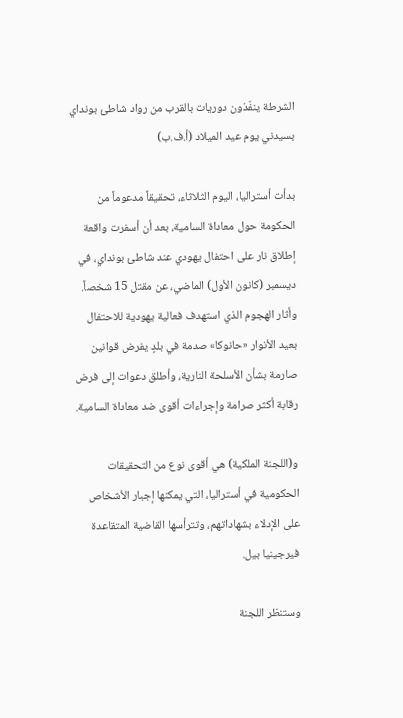الشرطة ينفّذون دوريات بالقرب من رواد شاطئ بونداي بسيدني يوم عيد الميلاد (أ.ف.ب)

بدأت أستراليا، اليوم الثلاثاء، تحقيقاً مدعوماً من الحكومة حول معاداة السامية، بعد أن أسفرت واقعة إطلاق نار على احتفال يهودي عند شاطئ بونداي، في ديسمبر (كانون الأول) الماضي، عن مقتل 15 شخصاً. وأثار الهجوم الذي استهدف فعالية يهودية للاحتفال بعيد الأنوار «حانوكا» صدمة في بلدٍ يفرض قوانين صارمة بشأن الأسلحة النارية، وأطلق دعوات إلى فرض رقابة أكثر صرامة وإجراءات أقوى ضد معاداة السامية.

و(اللجنة الملكية) هي أقوى نوع من التحقيقات الحكومية في أستراليا، التي يمكنها إجبار الأشخاص على الإدلاء بشهاداتهم، وتترأسها القاضية المتقاعدة فيرجينيا بيل.

وستنظر اللجنة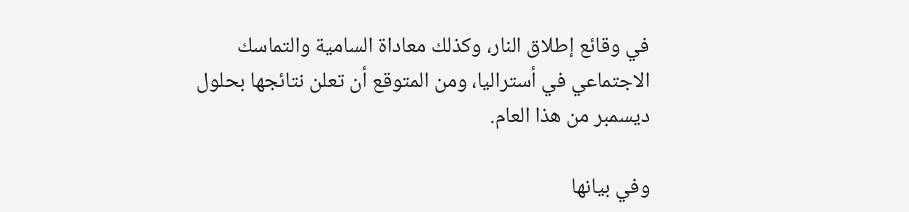في وقائع إطلاق النار، وكذلك معاداة السامية والتماسك الاجتماعي في أستراليا، ومن المتوقع أن تعلن نتائجها بحلول ديسمبر من هذا العام.

وفي بيانها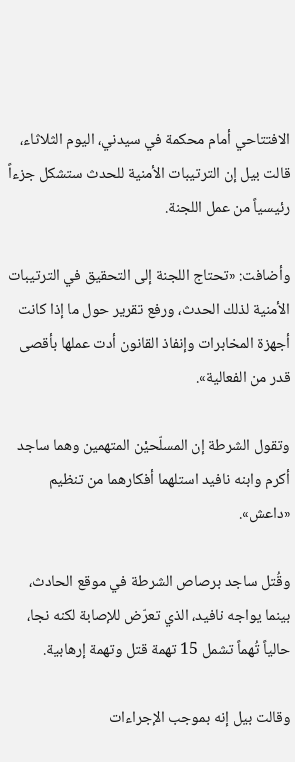الافتتاحي أمام محكمة في سيدني، اليوم الثلاثاء، قالت بيل إن الترتيبات الأمنية للحدث ستشكل جزءاً رئيسياً من عمل اللجنة.

وأضافت: «تحتاج اللجنة إلى التحقيق في الترتيبات الأمنية لذلك الحدث، ورفع تقرير حول ما إذا كانت أجهزة المخابرات وإنفاذ القانون أدت عملها بأقصى قدر من الفعالية».

وتقول الشرطة إن المسلّحيْن المتهمين وهما ساجد أكرم وابنه نافيد استلهما أفكارهما من تنظيم «داعش».

وقُتل ساجد برصاص الشرطة في موقع الحادث، بينما يواجه نافيد، الذي تعرّض للإصابة لكنه نجا، حالياً تُهماً تشمل 15 تهمة قتل وتهمة إرهابية.

وقالت بيل إنه بموجب الإجراءات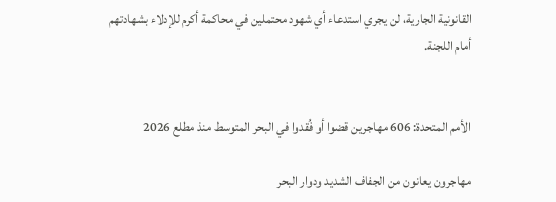القانونية الجارية، لن يجري استدعاء أي شهود محتملين في محاكمة أكرم للإدلاء بشهادتهم أمام اللجنة.


الأمم المتحدة: 606 مهاجرين قضوا أو فُقدوا في البحر المتوسط منذ مطلع 2026

مهاجرون يعانون من الجفاف الشديد ودوار البحر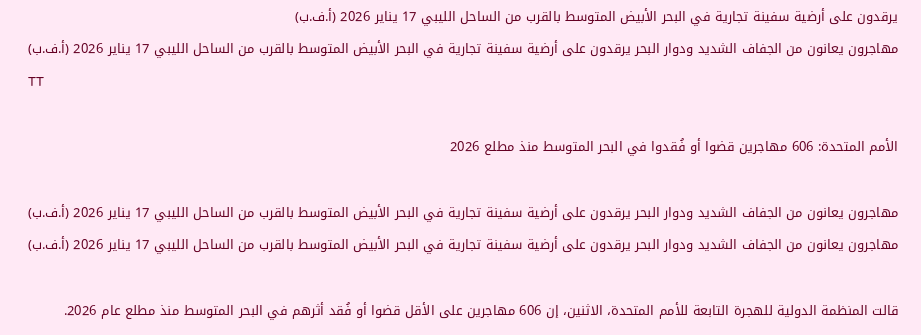يرقدون على أرضية سفينة تجارية في البحر الأبيض المتوسط بالقرب من الساحل الليبي 17 يناير 2026 (أ.ف.ب)
مهاجرون يعانون من الجفاف الشديد ودوار البحر يرقدون على أرضية سفينة تجارية في البحر الأبيض المتوسط بالقرب من الساحل الليبي 17 يناير 2026 (أ.ف.ب)
TT

الأمم المتحدة: 606 مهاجرين قضوا أو فُقدوا في البحر المتوسط منذ مطلع 2026

مهاجرون يعانون من الجفاف الشديد ودوار البحر يرقدون على أرضية سفينة تجارية في البحر الأبيض المتوسط بالقرب من الساحل الليبي 17 يناير 2026 (أ.ف.ب)
مهاجرون يعانون من الجفاف الشديد ودوار البحر يرقدون على أرضية سفينة تجارية في البحر الأبيض المتوسط بالقرب من الساحل الليبي 17 يناير 2026 (أ.ف.ب)

قالت المنظمة الدولية للهجرة التابعة للأمم المتحدة، الاثنين، إن 606 مهاجرين على الأقل قضوا أو فُقد أثرهم في البحر المتوسط منذ مطلع عام 2026.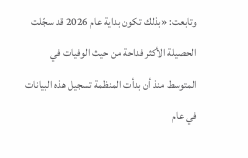وتابعت: «بذلك تكون بداية عام 2026 قد سجّلت الحصيلة الأكثر فداحة من حيث الوفيات في المتوسط منذ أن بدأت المنظمة تسجيل هذه البيانات في عام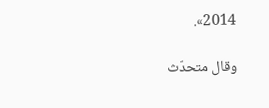2014».

وقال متحدّث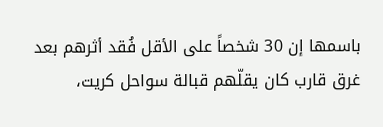باسمها إن 30 شخصاً على الأقل فُقد أثرهم بعد غرق قارب كان يقلّهم قبالة سواحل كريت،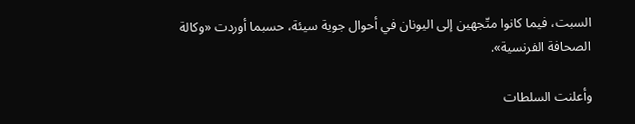السبت، فيما كانوا متّجهين إلى اليونان في أحوال جوية سيئة، حسبما أوردت «وكالة الصحافة الفرنسية».

وأعلنت السلطات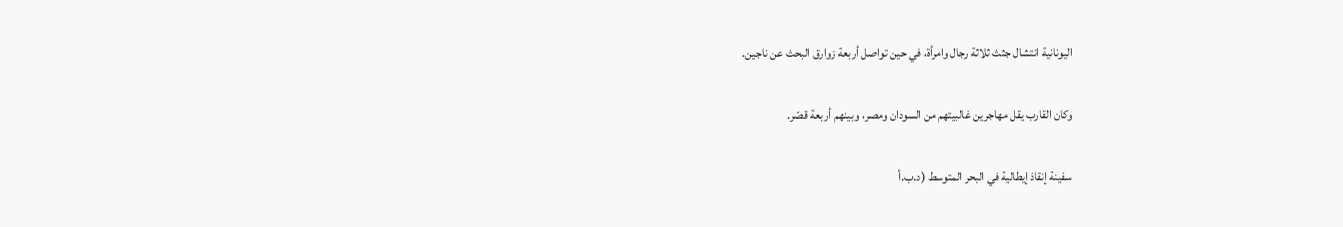اليونانية انتشال جثث ثلاثة رجال وامرأة، في حين تواصل أربعة زوارق البحث عن ناجين.

وكان القارب يقل مهاجرين غالبيتهم من السودان ومصر، وبينهم أربعة قصّر.

سفينة إنقاذ إيطالية في البحر المتوسط (د.ب.أ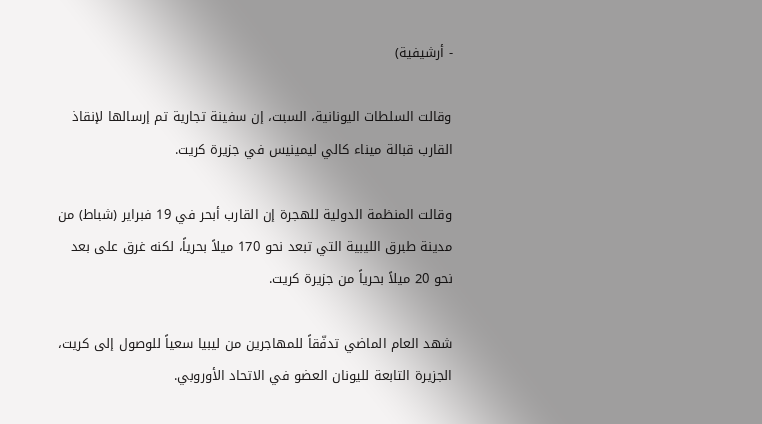- أرشيفية)

وقالت السلطات اليونانية، السبت، إن سفينة تجارية تم إرسالها لإنقاذ القارب قبالة ميناء كالي ليمينيس في جزيرة كريت.

وقالت المنظمة الدولية للهجرة إن القارب أبحر في 19 فبراير (شباط) من مدينة طبرق الليبية التي تبعد نحو 170 ميلاً بحرياً، لكنه غرق على بعد نحو 20 ميلاً بحرياً من جزيرة كريت.

شهد العام الماضي تدفّقاً للمهاجرين من ليبيا سعياً للوصول إلى كريت، الجزيرة التابعة لليونان العضو في الاتحاد الأوروبي.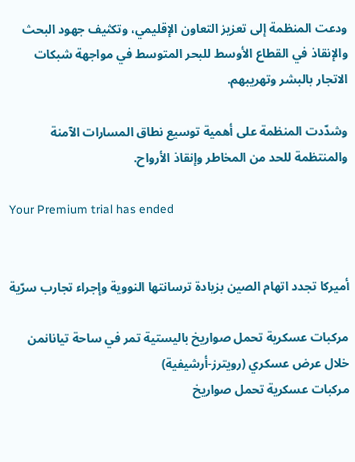ودعت المنظمة إلى تعزيز التعاون الإقليمي، وتكثيف جهود البحث والإنقاذ في القطاع الأوسط للبحر المتوسط في مواجهة شبكات الاتجار بالبشر وتهريبهم.

وشدّدت المنظمة على أهمية توسيع نطاق المسارات الآمنة والمنتظمة للحد من المخاطر وإنقاذ الأرواح.

Your Premium trial has ended


أميركا تجدد اتهام الصين بزيادة ترسانتها النووية وإجراء تجارب سرّية

مركبات عسكرية تحمل صواريخ باليستية تمر في ساحة تيانانمن خلال عرض عسكري (رويترز-أرشيفية)
مركبات عسكرية تحمل صواريخ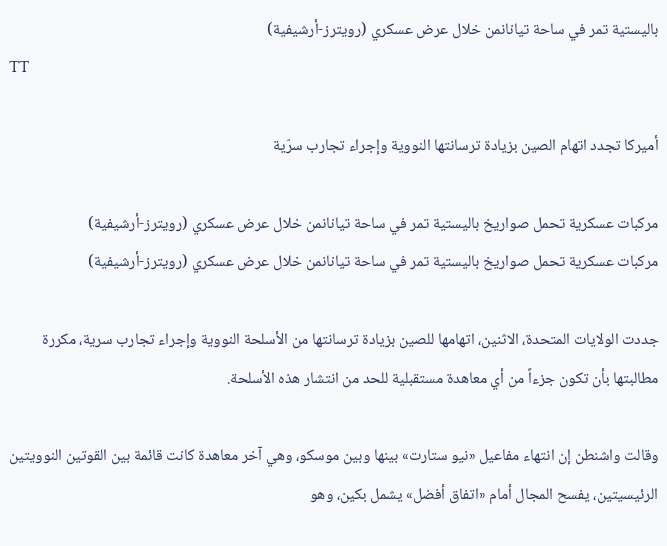باليستية تمر في ساحة تيانانمن خلال عرض عسكري (رويترز-أرشيفية)
TT

أميركا تجدد اتهام الصين بزيادة ترسانتها النووية وإجراء تجارب سرّية

مركبات عسكرية تحمل صواريخ باليستية تمر في ساحة تيانانمن خلال عرض عسكري (رويترز-أرشيفية)
مركبات عسكرية تحمل صواريخ باليستية تمر في ساحة تيانانمن خلال عرض عسكري (رويترز-أرشيفية)

جددت الولايات المتحدة، الاثنين، اتهامها للصين بزيادة ترسانتها من الأسلحة النووية وإجراء تجارب سرية، مكررة مطالبتها بأن تكون جزءاً من أي معاهدة مستقبلية للحد من انتشار هذه الأسلحة.

وقالت واشنطن إن انتهاء مفاعيل «نيو ستارت» بينها وبين موسكو، وهي آخر معاهدة كانت قائمة بين القوتين النوويتين الرئيسيتين، يفسح المجال أمام «اتفاق أفضل» يشمل بكين، وهو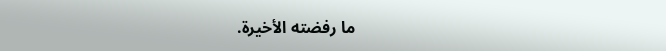ما رفضته الأخيرة.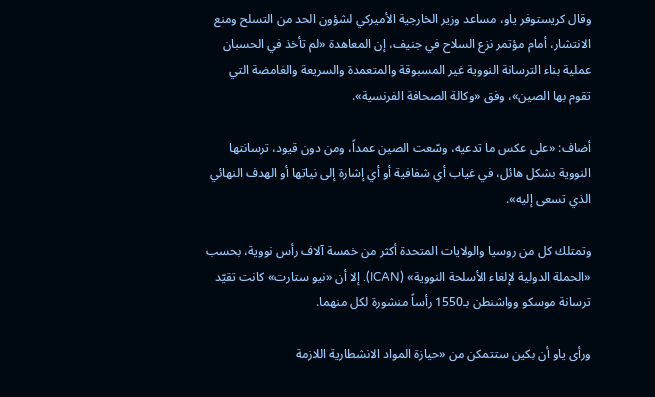وقال كريستوفر ياو، مساعد وزير الخارجية الأميركي لشؤون الحد من التسلح ومنع الانتشار، أمام مؤتمر نزع السلاح في جنيف، إن المعاهدة «لم تأخذ في الحسبان عملية بناء الترسانة النووية غير المسبوقة والمتعمدة والسريعة والغامضة التي تقوم بها الصين»، وفق «وكالة الصحافة الفرنسية».

أضاف: «على عكس ما تدعيه، وسّعت الصين عمداً، ومن دون قيود، ترسانتها النووية بشكل هائل، في غياب أي شفافية أو أي إشارة إلى نياتها أو الهدف النهائي الذي تسعى إليه».

وتمتلك كل من روسيا والولايات المتحدة أكثر من خمسة آلاف رأس نووية، بحسب «الحملة الدولية لإلغاء الأسلحة النووية» (ICAN). إلا أن «نيو ستارت» كانت تقيّد ترسانة موسكو وواشنطن بـ1550 رأساً منشورة لكل منهما.

ورأى ياو أن بكين ستتمكن من «حيازة المواد الانشطارية اللازمة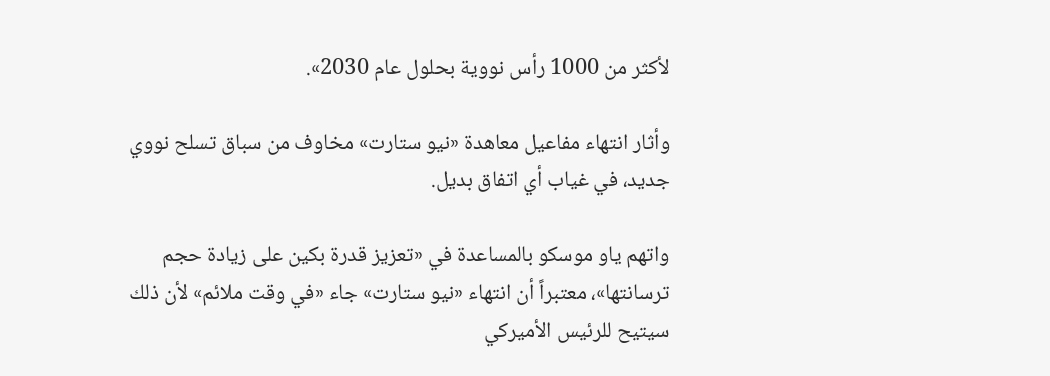لأكثر من 1000 رأس نووية بحلول عام 2030».

وأثار انتهاء مفاعيل معاهدة «نيو ستارت» مخاوف من سباق تسلح نووي جديد، في غياب أي اتفاق بديل.

واتهم ياو موسكو بالمساعدة في «تعزيز قدرة بكين على زيادة حجم ترسانتها»، معتبراً أن انتهاء «نيو ستارت» جاء «في وقت ملائم» لأن ذلك سيتيح للرئيس الأميركي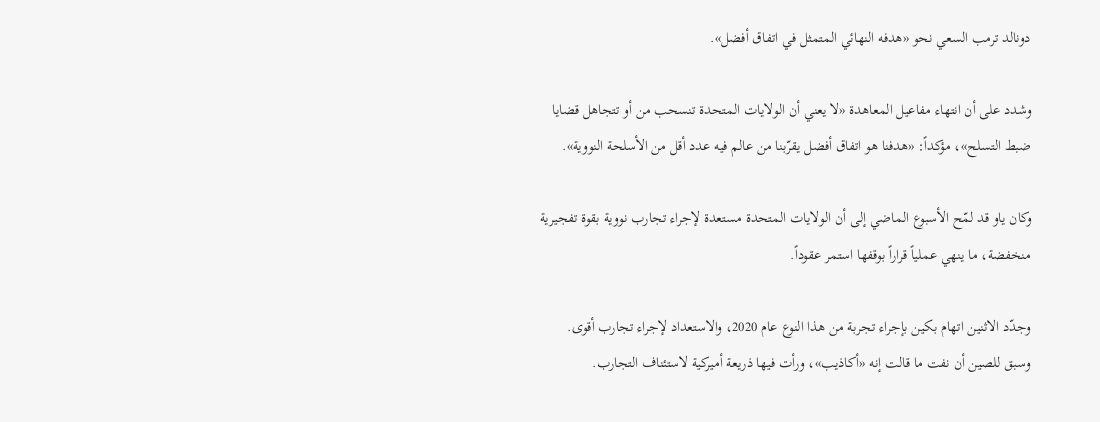دونالد ترمب السعي نحو «هدفه النهائي المتمثل في اتفاق أفضل».

وشدد على أن انتهاء مفاعيل المعاهدة «لا يعني أن الولايات المتحدة تنسحب من أو تتجاهل قضايا ضبط التسلح»، مؤكداً: «هدفنا هو اتفاق أفضل يقرّبنا من عالم فيه عدد أقل من الأسلحة النووية».

وكان ياو قد لمّح الأسبوع الماضي إلى أن الولايات المتحدة مستعدة لإجراء تجارب نووية بقوة تفجيرية منخفضة، ما ينهي عملياً قراراً بوقفها استمر عقوداً.

وجدّد الاثنين اتهام بكين بإجراء تجربة من هذا النوع عام 2020، والاستعداد لإجراء تجارب أقوى. وسبق للصين أن نفت ما قالت إنه «أكاذيب»، ورأت فيها ذريعة أميركية لاستئناف التجارب.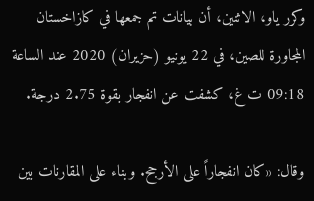وكرر ياو، الاثنين، أن بيانات تم جمعها في كازاخستان المجاورة للصين، في 22 يونيو (حزيران) 2020 عند الساعة 09:18 ت غ، كشفت عن انفجار بقوة 2.75 درجة.

وقال: «كان انفجاراً على الأرجح. وبناء على المقارنات بين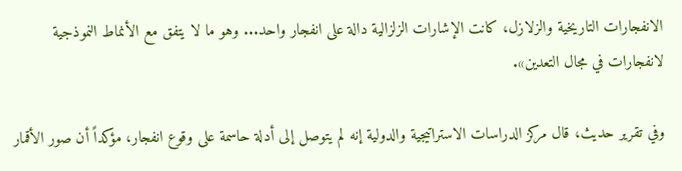الانفجارات التاريخية والزلازل، كانت الإشارات الزلزالية دالة على انفجار واحد... وهو ما لا يتفق مع الأنماط النموذجية لانفجارات في مجال التعدين».

وفي تقرير حديث، قال مركز الدراسات الاستراتيجية والدولية إنه لم يتوصل إلى أدلة حاسمة على وقوع انفجار، مؤكداً أن صور الأقمار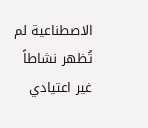الاصطناعية لم تُظهر نشاطاً غير اعتيادي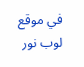في موقع لوب نور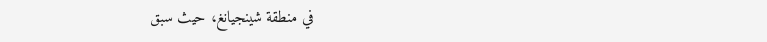في منطقة شينجيانغ، حيث سبق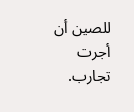للصين أن أجرت تجارب.